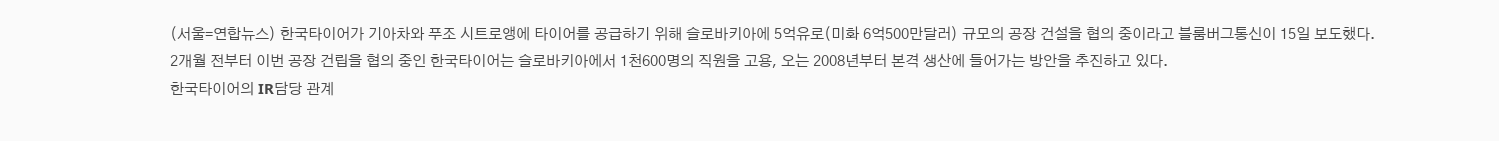(서울=연합뉴스) 한국타이어가 기아차와 푸조 시트로앵에 타이어를 공급하기 위해 슬로바키아에 5억유로(미화 6억500만달러) 규모의 공장 건설을 협의 중이라고 블룸버그통신이 15일 보도했다.
2개월 전부터 이번 공장 건립을 협의 중인 한국타이어는 슬로바키아에서 1천600명의 직원을 고용, 오는 2008년부터 본격 생산에 들어가는 방안을 추진하고 있다.
한국타이어의 IR담당 관계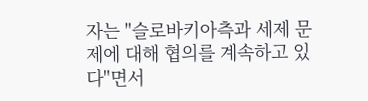자는 "슬로바키아측과 세제 문제에 대해 협의를 계속하고 있다"면서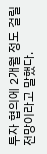투자 협의에 2개월 정도 걸릴 전망이라고 말했다.